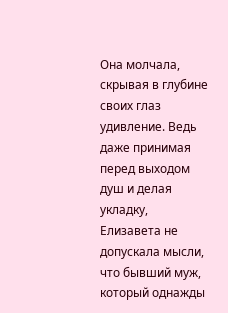Она молчала, скрывая в глубине своих глаз удивление. Ведь даже принимая перед выходом душ и делая укладку, Елизавета не допускала мысли, что бывший муж, который однажды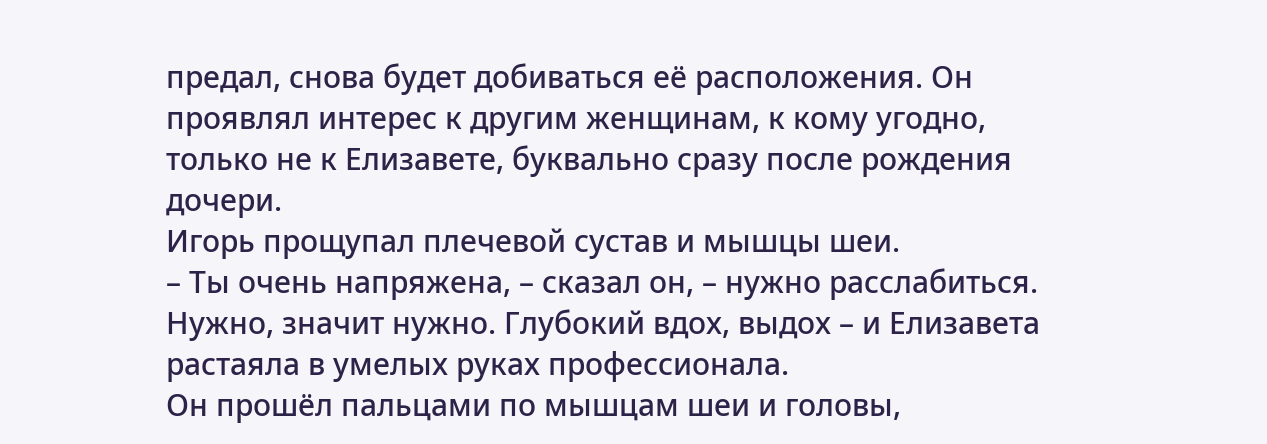предал, снова будет добиваться её расположения. Он проявлял интерес к другим женщинам, к кому угодно, только не к Елизавете, буквально сразу после рождения дочери.
Игорь прощупал плечевой сустав и мышцы шеи.
– Ты очень напряжена, – сказал он, – нужно расслабиться.
Нужно, значит нужно. Глубокий вдох, выдох – и Елизавета растаяла в умелых руках профессионала.
Он прошёл пальцами по мышцам шеи и головы,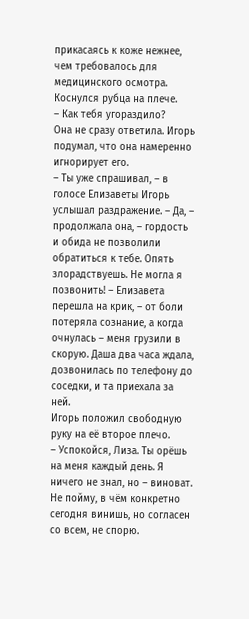прикасаясь к коже нежнее, чем требовалось для медицинского осмотра. Коснулся рубца на плече.
– Как тебя угораздило?
Она не сразу ответила. Игорь подумал, что она намеренно игнорирует его.
– Ты уже спрашивал, – в голосе Елизаветы Игорь услышал раздражение. – Да, – продолжала она, – гордость и обида не позволили обратиться к тебе. Опять злорадствуешь. Не могла я позвонить! – Елизавета перешла на крик, – от боли потеряла сознание, а когда очнулась – меня грузили в скорую. Даша два часа ждала, дозвонилась по телефону до соседки, и та приехала за ней.
Игорь положил свободную руку на её второе плечо.
– Успокойся, Лиза. Ты орёшь на меня каждый день. Я ничего не знал, но – виноват. Не пойму, в чём конкретно сегодня винишь, но согласен со всем, не спорю.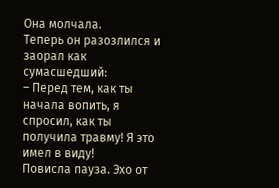Она молчала.
Теперь он разозлился и заорал как сумасшедший:
– Перед тем, как ты начала вопить, я спросил, как ты получила травму! Я это имел в виду!
Повисла пауза. Эхо от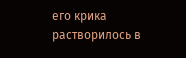его крика растворилось в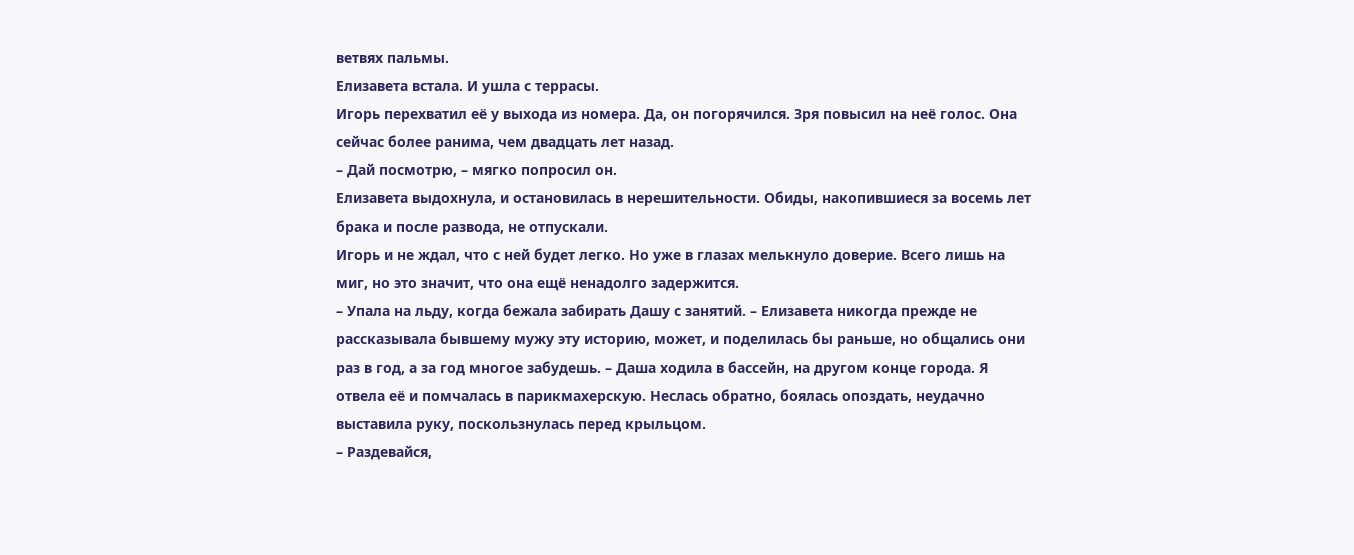ветвях пальмы.
Елизавета встала. И ушла с террасы.
Игорь перехватил её у выхода из номера. Да, он погорячился. Зря повысил на неё голос. Она сейчас более ранима, чем двадцать лет назад.
– Дай посмотрю, – мягко попросил он.
Елизавета выдохнула, и остановилась в нерешительности. Обиды, накопившиеся за восемь лет брака и после развода, не отпускали.
Игорь и не ждал, что с ней будет легко. Но уже в глазах мелькнуло доверие. Всего лишь на миг, но это значит, что она ещё ненадолго задержится.
– Упала на льду, когда бежала забирать Дашу с занятий. – Елизавета никогда прежде не рассказывала бывшему мужу эту историю, может, и поделилась бы раньше, но общались они раз в год, а за год многое забудешь. – Даша ходила в бассейн, на другом конце города. Я отвела её и помчалась в парикмахерскую. Неслась обратно, боялась опоздать, неудачно выставила руку, поскользнулась перед крыльцом.
– Раздевайся,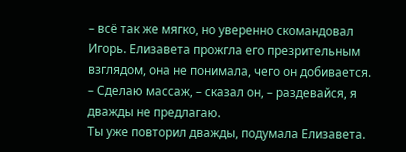– всё так же мягко, но уверенно скомандовал Игорь. Елизавета прожгла его презрительным взглядом, она не понимала, чего он добивается.
– Сделаю массаж, – сказал он, – раздевайся, я дважды не предлагаю.
Ты уже повторил дважды, подумала Елизавета.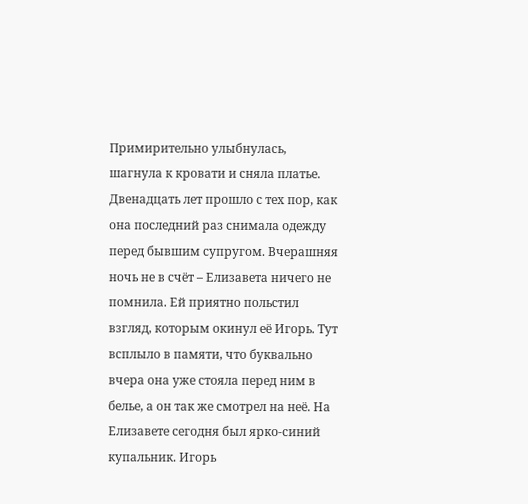Примирительно улыбнулась, шагнула к кровати и сняла платье. Двенадцать лет прошло с тех пор, как она последний раз снимала одежду перед бывшим супругом. Вчерашняя ночь не в счёт – Елизавета ничего не помнила. Ей приятно польстил взгляд, которым окинул её Игорь. Тут всплыло в памяти, что буквально вчера она уже стояла перед ним в белье, а он так же смотрел на неё. На Елизавете сегодня был ярко-синий купальник. Игорь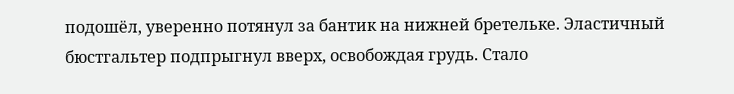подошёл, уверенно потянул за бантик на нижней бретельке. Эластичный бюстгальтер подпрыгнул вверх, освобождая грудь. Стало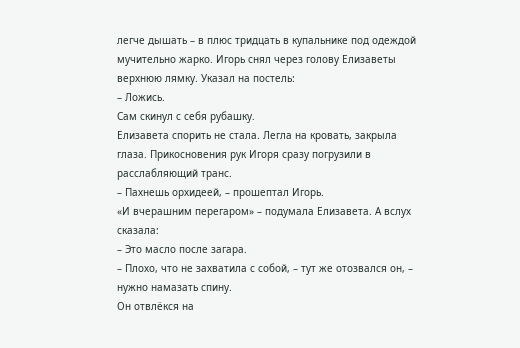легче дышать – в плюс тридцать в купальнике под одеждой мучительно жарко. Игорь снял через голову Елизаветы верхнюю лямку. Указал на постель:
– Ложись.
Сам скинул с себя рубашку.
Елизавета спорить не стала. Легла на кровать, закрыла глаза. Прикосновения рук Игоря сразу погрузили в расслабляющий транс.
– Пахнешь орхидеей, – прошептал Игорь.
«И вчерашним перегаром» – подумала Елизавета. А вслух сказала:
– Это масло после загара.
– Плохо, что не захватила с собой, – тут же отозвался он, – нужно намазать спину.
Он отвлёкся на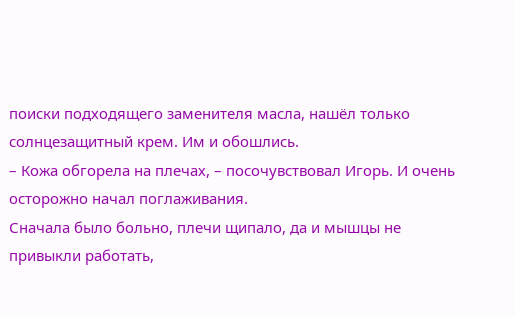поиски подходящего заменителя масла, нашёл только солнцезащитный крем. Им и обошлись.
– Кожа обгорела на плечах, – посочувствовал Игорь. И очень осторожно начал поглаживания.
Сначала было больно, плечи щипало, да и мышцы не привыкли работать,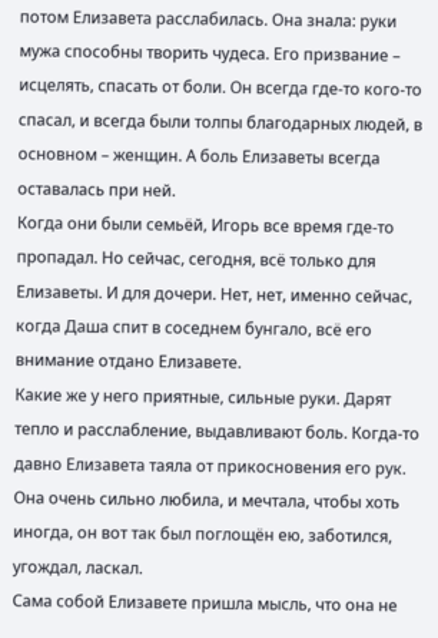потом Елизавета расслабилась. Она знала: руки мужа способны творить чудеса. Его призвание – исцелять, спасать от боли. Он всегда где-то кого-то спасал, и всегда были толпы благодарных людей, в основном – женщин. А боль Елизаветы всегда оставалась при ней.
Когда они были семьёй, Игорь все время где-то пропадал. Но сейчас, сегодня, всё только для Елизаветы. И для дочери. Нет, нет, именно сейчас, когда Даша спит в соседнем бунгало, всё его внимание отдано Елизавете.
Какие же у него приятные, сильные руки. Дарят тепло и расслабление, выдавливают боль. Когда-то давно Елизавета таяла от прикосновения его рук. Она очень сильно любила, и мечтала, чтобы хоть иногда, он вот так был поглощён ею, заботился, угождал, ласкал.
Сама собой Елизавете пришла мысль, что она не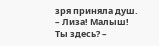зря приняла душ.
– Лиза! Малыш! Ты здесь? –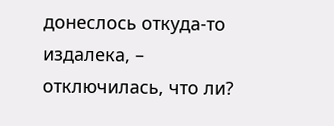донеслось откуда-то издалека, – отключилась, что ли?